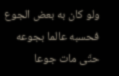ولو كان به بعض الجوع فحسبه عالما بجوعه حتّى مات جوعا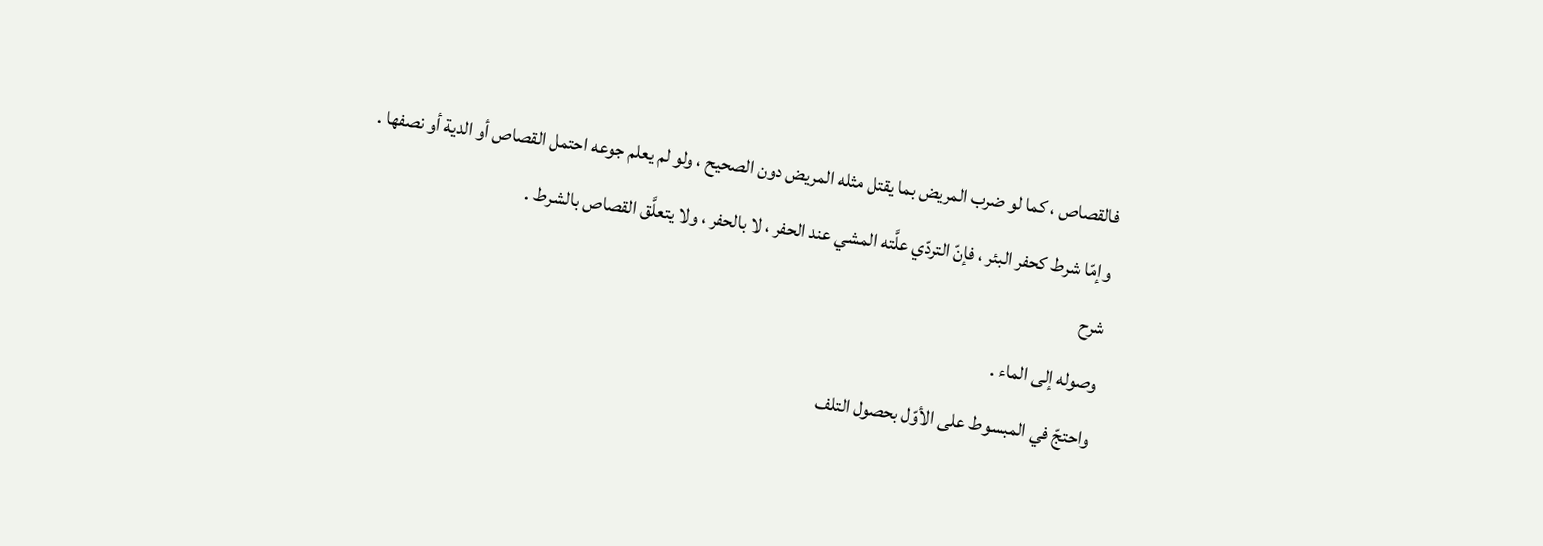فالقصاص ، كما لو ضرب المريض بما يقتل مثله المريض دون الصحيح ، ولو لم يعلم جوعه احتمل القصاص أو الدية أو نصفها .
وإمّا شرط كحفر البئر ، فإنّ التردّي علَّته المشي عند الحفر ، لا بالحفر ، ولا يتعلَّق القصاص بالشرط .
شرح
وصوله إلى الماء .
واحتجّ في المبسوط على الأوّل بحصول التلف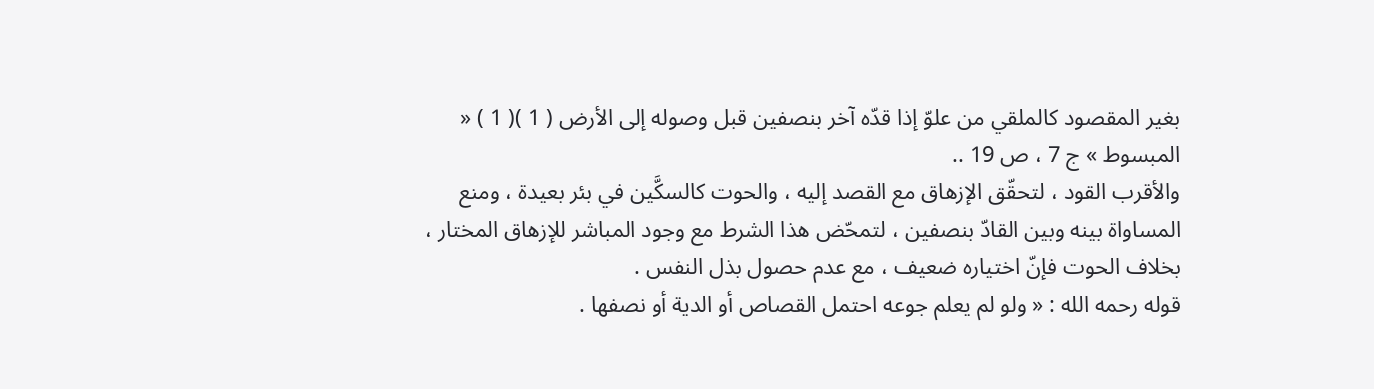بغير المقصود كالملقي من علوّ إذا قدّه آخر بنصفين قبل وصوله إلى الأرض ( 1 )( 1 ) « المبسوط » ج 7 ، ص 19 ..
والأقرب القود ، لتحقّق الإزهاق مع القصد إليه ، والحوت كالسكَّين في بئر بعيدة ، ومنع المساواة بينه وبين القادّ بنصفين ، لتمحّض هذا الشرط مع وجود المباشر للإزهاق المختار ، بخلاف الحوت فإنّ اختياره ضعيف ، مع عدم حصول بذل النفس .
قوله رحمه الله : « ولو لم يعلم جوعه احتمل القصاص أو الدية أو نصفها .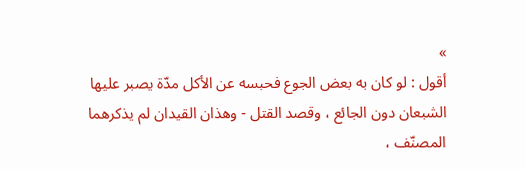»
أقول : لو كان به بعض الجوع فحبسه عن الأكل مدّة يصبر عليها الشبعان دون الجائع ، وقصد القتل - وهذان القيدان لم يذكرهما المصنّف ،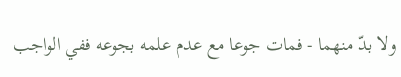ولا بدّ منهما - فمات جوعا مع عدم علمه بجوعه ففي الواجب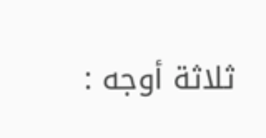ثلاثة أوجه :